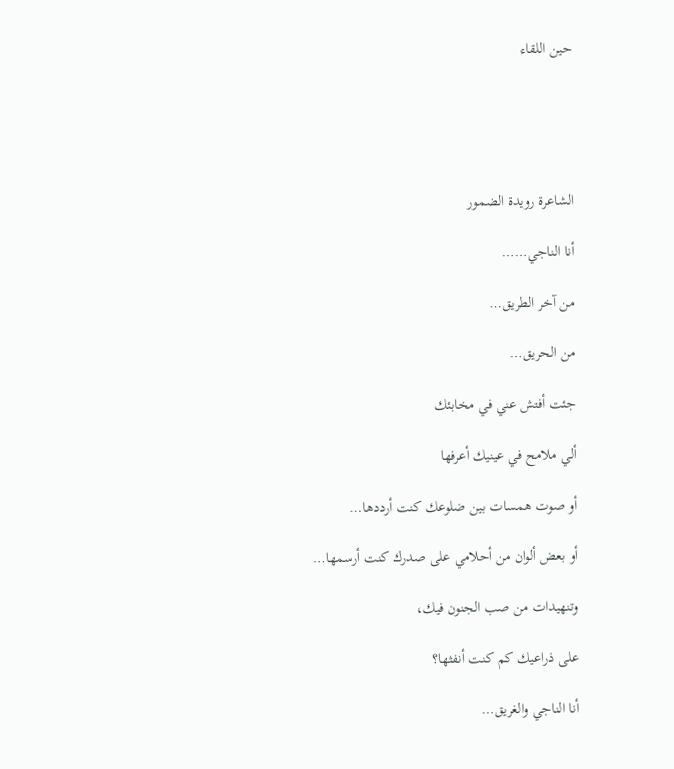حين اللقاء





الشاعرة رويدة الضمور

أنا الناجي……

من آخر الطريق…

من الحريق…

جئت أفتش عني في مخابئك

ألي ملامح في عينيك أعرفها

أو صوت همسات بين ضلوعك كنت أرددها…

أو بعض ألوان من أحلامي على صدرك كنت أرسمها…

وتنهيدات من صب الجنون فيك،

على ذراعيك كم كنت أنفثها؟

أنا الناجي والغريق…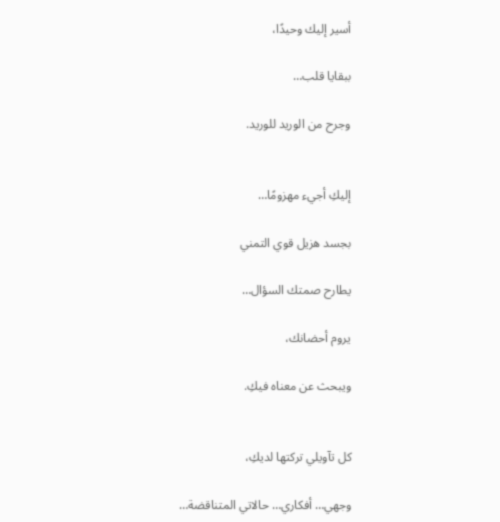أسير إليك وحيدًا،

ببقايا قلب…

وجرح من الوريد للوريد.


إليكِ أجيء مهزومًا…

بجسد هزيل قوي التمني

يطارح صمتك السؤال…

يروم أحضانك،

ويبحث عن معناه فيكِ.


كل تآويلي تركتها لديكِ،

وجهي… أفكاري… حالاتي المتناقضة…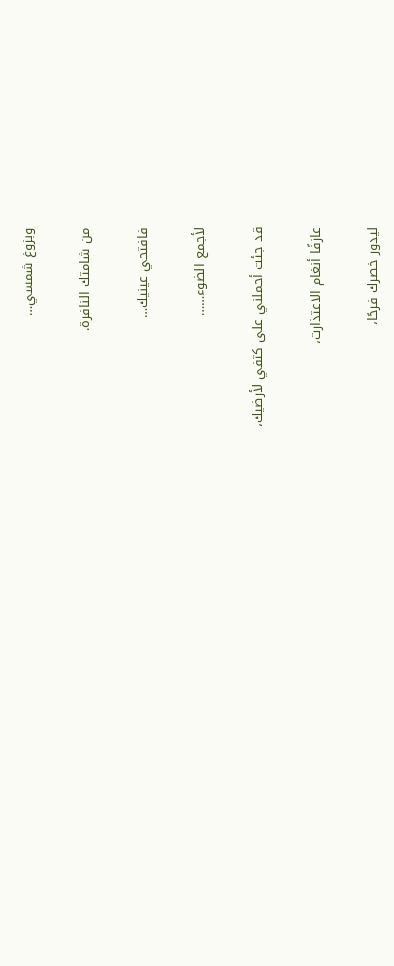وبزوغ شمسي…

من شامتك النافرة.

فافتحي عينيك…

لأجمع الضوء……

قد جئت أحملني على كتفي لأرضيك،

عازفًا أنغام الاعتذارت،

ليدور خصرك فرحًا،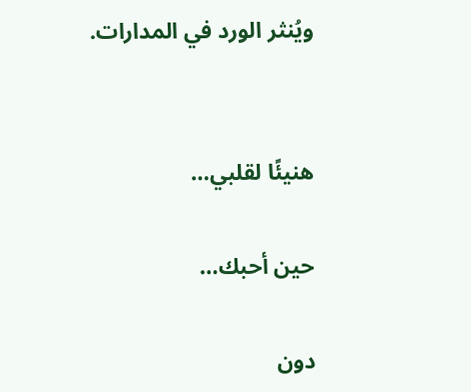ويُنثر الورد في المدارات.


هنيئًا لقلبي…

حين أحبك…

دون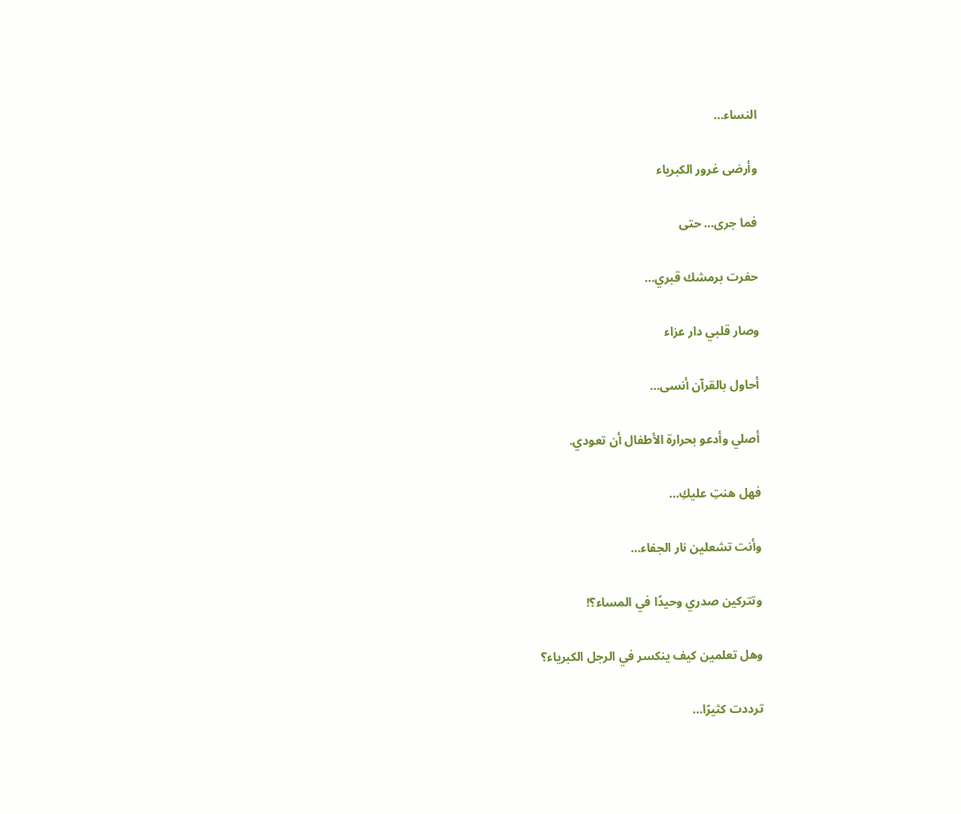النساء…

وأرضى غرور الكبرياء

فما جرى… حتى

حفرت برمشك قبري…

وصار قلبي دار عزاء

أحاول بالقرآن أنسى…

أصلي وأدعو بحرارة الأطفال أن تعودي.

فهل هنتِ عليكِ…

وأنت تشعلين نار الجفاء…

وتتركين صدري وحيدًا في المساء؟!

وهل تعلمين كيف ينكسر في الرجل الكبرياء؟

ترددت كثيرًا…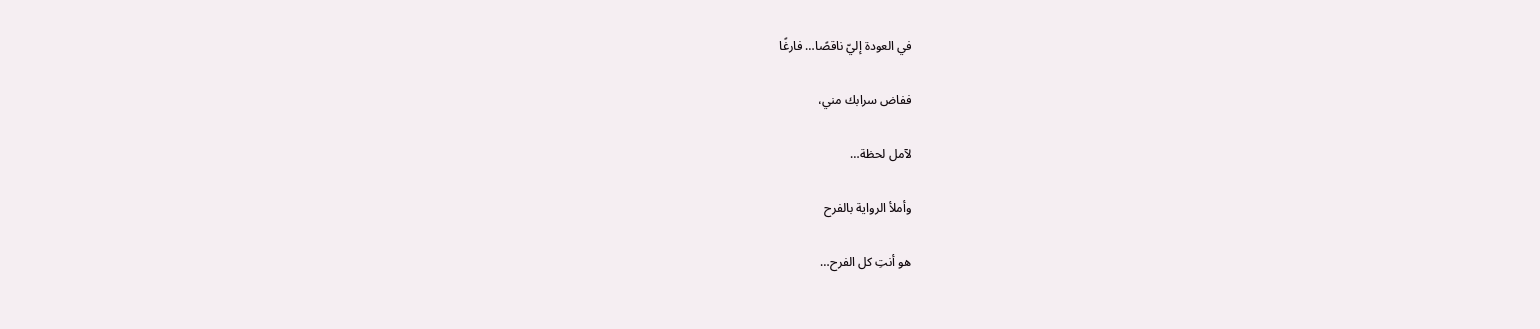في العودة إليّ ناقصًا… فارغًا

ففاض سرابك مني،

لآمل لحظة…

وأملأ الرواية بالفرح

هو أنتِ كل الفرح…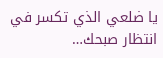يا ضلعي الذي تكسر في انتظار صبحك…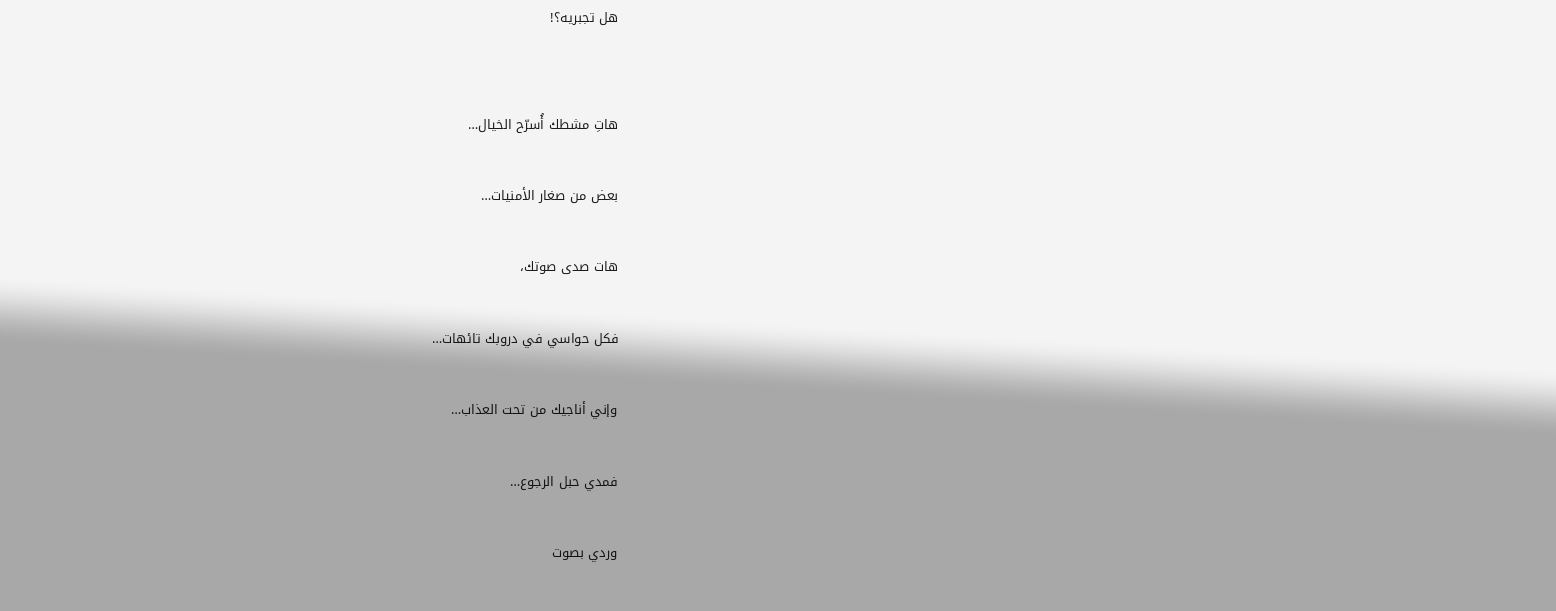هل تجبريه؟!


هاتِ مشطك أُسرّح الخيال…

بعض من صغار الأمنيات…

هات صدى صوتك،

فكل حواسي في دروبك تائهات…

وإني أناجيك من تحت العذاب…

فمدي حبل الرجوع…

وردي بصوت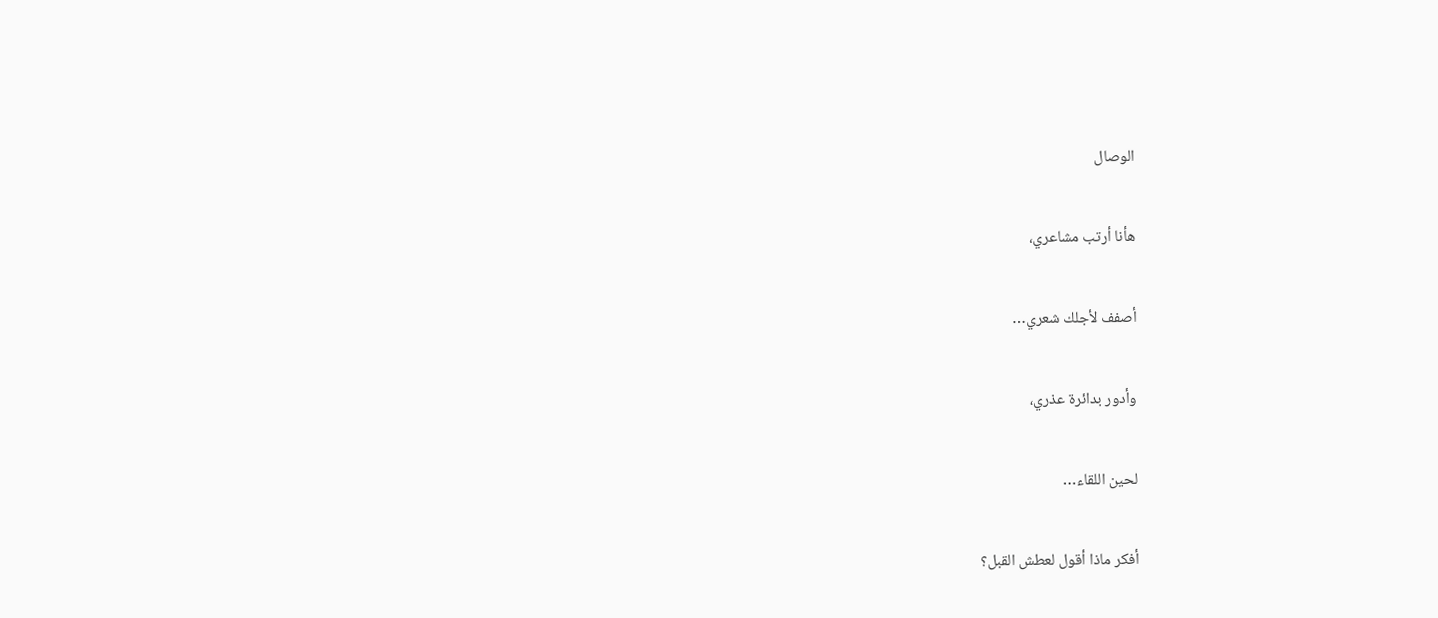الوصال

هأنا أرتب مشاعري،

أصفف لأجلك شعري…

وأدور بدائرة عذري،

لحين اللقاء…

أفكر ماذا أقول لعطش القبل؟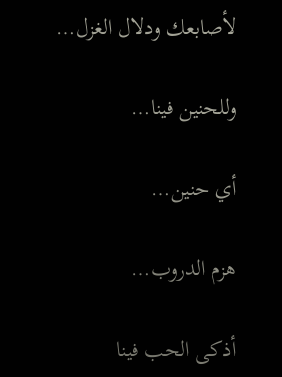لأصابعك ودلال الغزل…

وللحنين فينا…

أي حنين…

هزم الدروب…

أذكى الحب فينا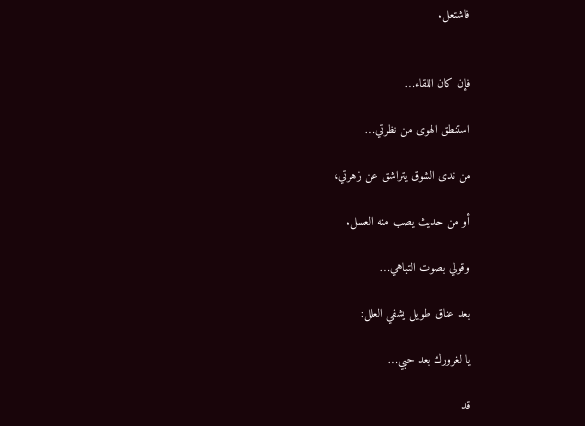فاشتعل.


فإن كان اللقاء…

استنطق الهوى من نظرتي…

من ندى الشوق يتراشق عن زهرتي،

أو من حديث يصب منه العسل.

وقولي بصوت التباهي…

بعد عناق طويل يشفي العلل:

يا لغرورك بعد حبي…

قد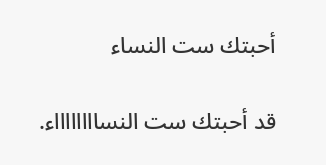أحبتك ست النساء

قد أحبتك ست النسااااااااء.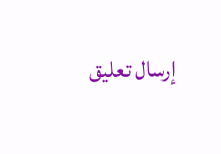إرسال تعليق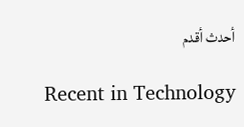أحدث أقدم

Recent in Technology